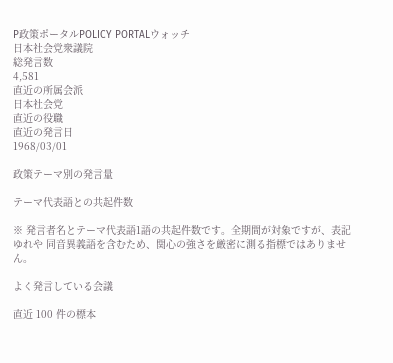P政策ポータルPOLICY PORTALウォッチ
日本社会党衆議院
総発言数
4,581
直近の所属会派
日本社会党
直近の役職
直近の発言日
1968/03/01

政策テーマ別の発言量

テーマ代表語との共起件数

※ 発言者名とテーマ代表語1語の共起件数です。全期間が対象ですが、表記ゆれや 同音異義語を含むため、関心の強さを厳密に測る指標ではありません。

よく発言している会議

直近 100 件の標本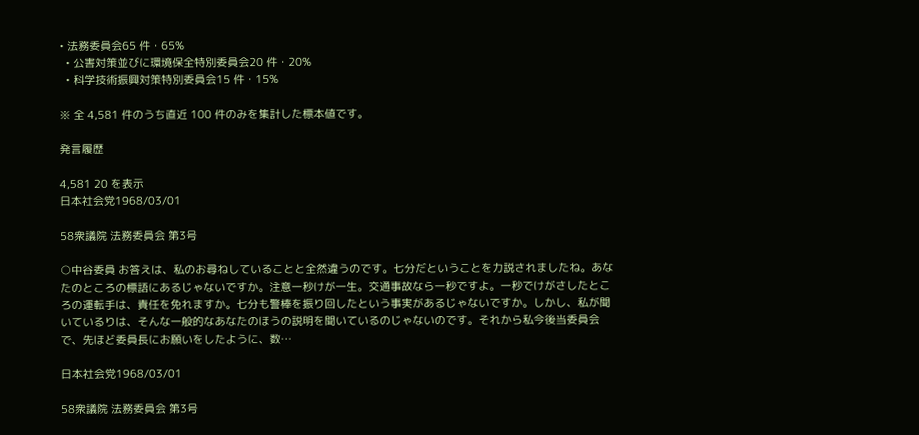• 法務委員会65 件・65%
  • 公害対策並びに環境保全特別委員会20 件・20%
  • 科学技術振興対策特別委員会15 件・15%

※ 全 4,581 件のうち直近 100 件のみを集計した標本値です。

発言履歴

4,581 20 を表示
日本社会党1968/03/01

58衆議院 法務委員会 第3号

○中谷委員 お答えは、私のお尋ねしていることと全然違うのです。七分だということを力説されましたね。あなたのところの標語にあるじゃないですか。注意一秒けが一生。交通事故なら一秒ですよ。一秒でけがさしたところの運転手は、責任を免れますか。七分も警棒を振り回したという事実があるじゃないですか。しかし、私が聞いているりは、そんな一般的なあなたのほうの説明を聞いているのじゃないのです。それから私今後当委員会で、先ほど委員長にお願いをしたように、数…

日本社会党1968/03/01

58衆議院 法務委員会 第3号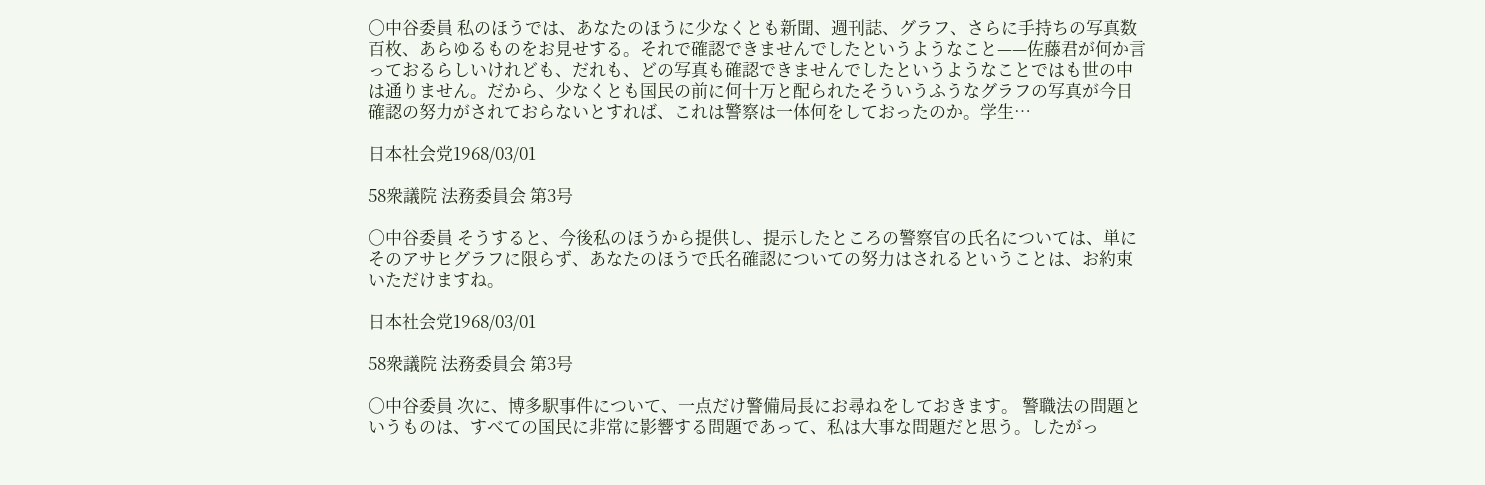○中谷委員 私のほうでは、あなたのほうに少なくとも新聞、週刊誌、グラフ、さらに手持ちの写真数百枚、あらゆるものをお見せする。それで確認できませんでしたというようなこと——佐藤君が何か言っておるらしいけれども、だれも、どの写真も確認できませんでしたというようなことではも世の中は通りません。だから、少なくとも国民の前に何十万と配られたそういうふうなグラフの写真が今日確認の努力がされておらないとすれば、これは警察は一体何をしておったのか。学生…

日本社会党1968/03/01

58衆議院 法務委員会 第3号

○中谷委員 そうすると、今後私のほうから提供し、提示したところの警察官の氏名については、単にそのアサヒグラフに限らず、あなたのほうで氏名確認についての努力はされるということは、お約束いただけますね。

日本社会党1968/03/01

58衆議院 法務委員会 第3号

○中谷委員 次に、博多駅事件について、一点だけ警備局長にお尋ねをしておきます。 警職法の問題というものは、すべての国民に非常に影響する問題であって、私は大事な問題だと思う。したがっ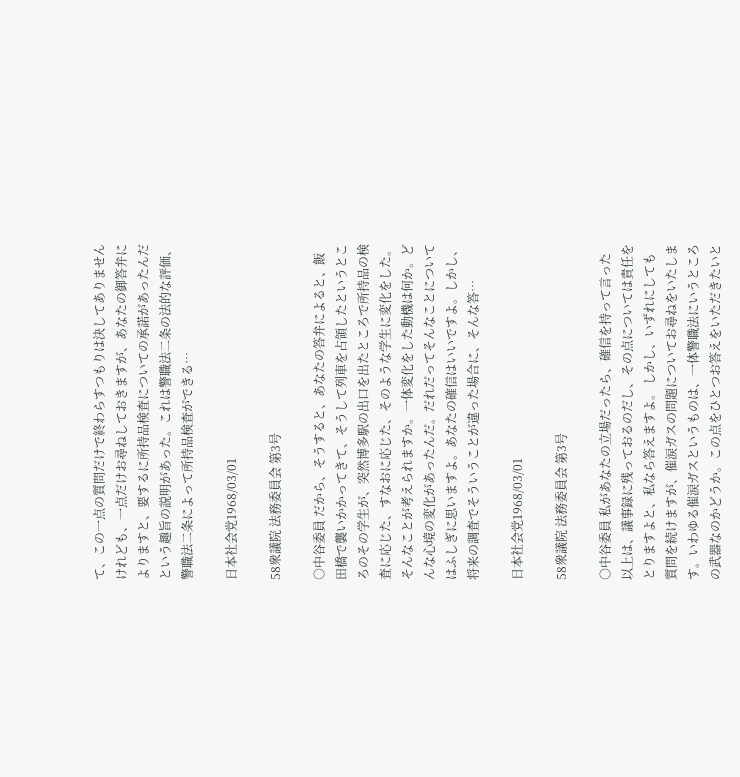て、この一点の質問だけで終わらすつもりは決してありませんけれども、一点だけお尋ねしておきますが、あなたの御答弁によりますと、要するに所持品検査についての承諾があったんだという趣旨の説明があった。これは警職法二条の法的な評価、警職法二条によって所持品検査ができる…

日本社会党1968/03/01

58衆議院 法務委員会 第3号

○中谷委員 だから、そうすると、あなたの答弁によると、飯田橋で襲いかかってきて、そうして列車を占領したというところのその学生が、突然博多駅の出口を出たところで所持品の検査に応じた、すなおに応じた、そのような学生に変化をした。そんなことが考えられますか。一体変化をした動機は何か。どんな心境の変化があったんだ。だれだってそんなことについてはふしぎに思いますよ。あなたの確信はいいですよ。しかし、将来の調査でそういうことが違った場合に、そんな答…

日本社会党1968/03/01

58衆議院 法務委員会 第3号

○中谷委員 私があなたの立場だったら、確信を持って言った以上は、議事録に残っておるのだし、その点については責任をとりますよと、私なら答えますよ。 しかし、いずれにしても質問を続けますが、催涙ガスの問題についてお尋ねをいたします。いわゆる催涙ガスというものは、一体警職法にいうところの武器なのかどうか。この点をひとつお答えをいただきたいと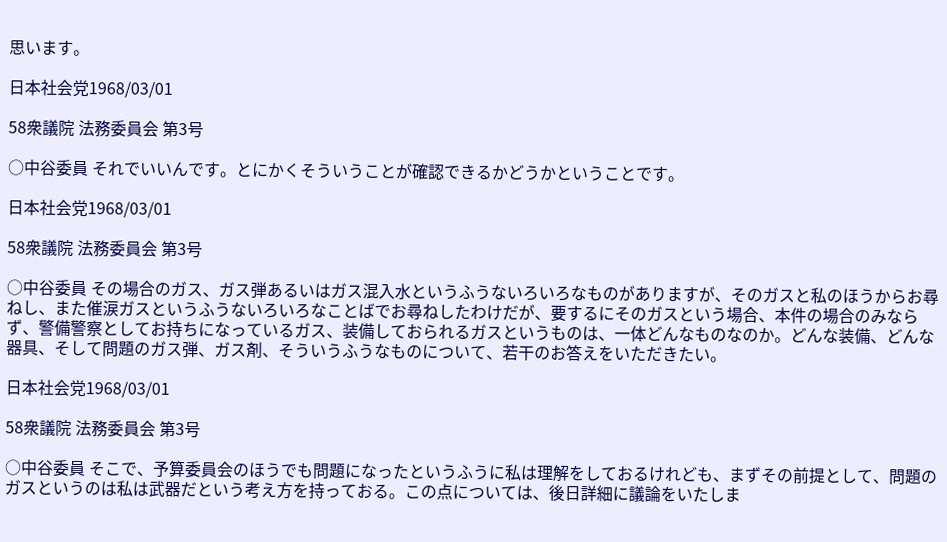思います。

日本社会党1968/03/01

58衆議院 法務委員会 第3号

○中谷委員 それでいいんです。とにかくそういうことが確認できるかどうかということです。

日本社会党1968/03/01

58衆議院 法務委員会 第3号

○中谷委員 その場合のガス、ガス弾あるいはガス混入水というふうないろいろなものがありますが、そのガスと私のほうからお尋ねし、また催涙ガスというふうないろいろなことばでお尋ねしたわけだが、要するにそのガスという場合、本件の場合のみならず、警備警察としてお持ちになっているガス、装備しておられるガスというものは、一体どんなものなのか。どんな装備、どんな器具、そして問題のガス弾、ガス剤、そういうふうなものについて、若干のお答えをいただきたい。

日本社会党1968/03/01

58衆議院 法務委員会 第3号

○中谷委員 そこで、予算委員会のほうでも問題になったというふうに私は理解をしておるけれども、まずその前提として、問題のガスというのは私は武器だという考え方を持っておる。この点については、後日詳細に議論をいたしま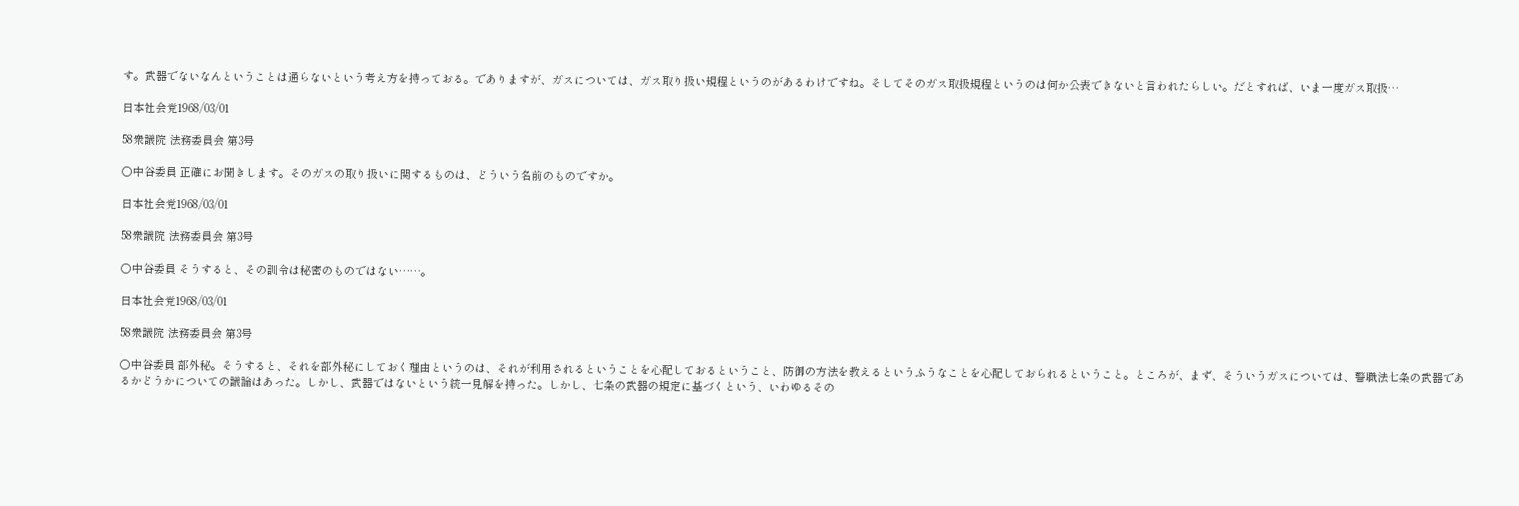す。武器でないなんということは通らないという考え方を持っておる。でありますが、ガスについては、ガス取り扱い規程というのがあるわけですね。そしてそのガス取扱規程というのは何か公表できないと言われたらしい。だとすれば、いま一度ガス取扱…

日本社会党1968/03/01

58衆議院 法務委員会 第3号

○中谷委員 正確にお聞きします。そのガスの取り扱いに関するものは、どういう名前のものですか。

日本社会党1968/03/01

58衆議院 法務委員会 第3号

○中谷委員 そうすると、その訓令は秘密のものではない……。

日本社会党1968/03/01

58衆議院 法務委員会 第3号

○中谷委員 部外秘。そうすると、それを部外秘にしておく理由というのは、それが利用されるということを心配しておるということ、防御の方法を教えるというふうなことを心配しておられるということ。ところが、まず、そういうガスについては、警職法七条の武器であるかどうかについての議論はあった。しかし、武器ではないという統一見解を持った。しかし、七条の武器の規定に基づくという、いわゆるその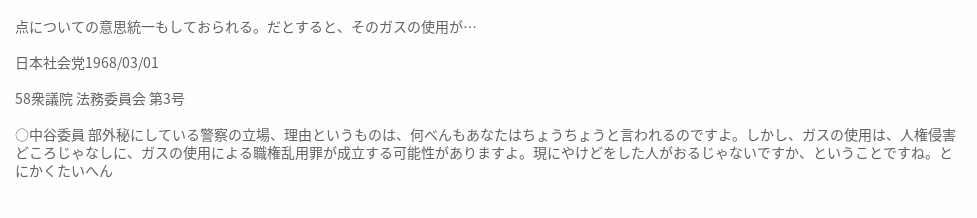点についての意思統一もしておられる。だとすると、そのガスの使用が…

日本社会党1968/03/01

58衆議院 法務委員会 第3号

○中谷委員 部外秘にしている警察の立場、理由というものは、何べんもあなたはちょうちょうと言われるのですよ。しかし、ガスの使用は、人権侵害どころじゃなしに、ガスの使用による職権乱用罪が成立する可能性がありますよ。現にやけどをした人がおるじゃないですか、ということですね。とにかくたいへん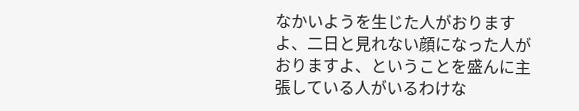なかいようを生じた人がおりますよ、二日と見れない顔になった人がおりますよ、ということを盛んに主張している人がいるわけな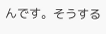んです。そうする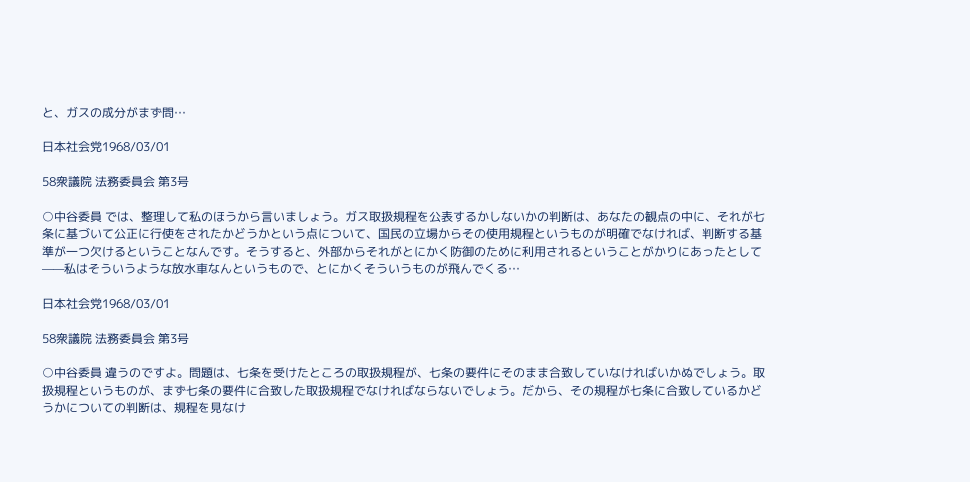と、ガスの成分がまず問…

日本社会党1968/03/01

58衆議院 法務委員会 第3号

○中谷委員 では、整理して私のほうから言いましょう。ガス取扱規程を公表するかしないかの判断は、あなたの観点の中に、それが七条に基づいて公正に行使をされたかどうかという点について、国民の立場からその使用規程というものが明確でなければ、判断する基準が一つ欠けるということなんです。そうすると、外部からそれがとにかく防御のために利用されるということがかりにあったとして——私はそういうような放水車なんというもので、とにかくそういうものが飛んでくる…

日本社会党1968/03/01

58衆議院 法務委員会 第3号

○中谷委員 違うのですよ。問題は、七条を受けたところの取扱規程が、七条の要件にそのまま合致していなければいかぬでしょう。取扱規程というものが、まず七条の要件に合致した取扱規程でなければならないでしょう。だから、その規程が七条に合致しているかどうかについての判断は、規程を見なけ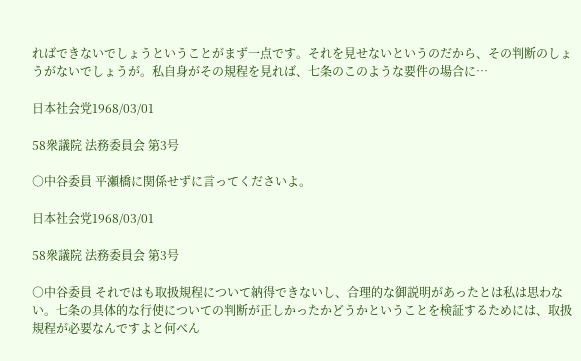ればできないでしょうということがまず一点です。それを見せないというのだから、その判断のしょうがないでしょうが。私自身がその規程を見れば、七条のこのような要件の場合に…

日本社会党1968/03/01

58衆議院 法務委員会 第3号

○中谷委員 平瀬橋に関係せずに言ってくださいよ。

日本社会党1968/03/01

58衆議院 法務委員会 第3号

○中谷委員 それではも取扱規程について納得できないし、合理的な御説明があったとは私は思わない。七条の具体的な行使についての判断が正しかったかどうかということを検証するためには、取扱規程が必要なんですよと何べん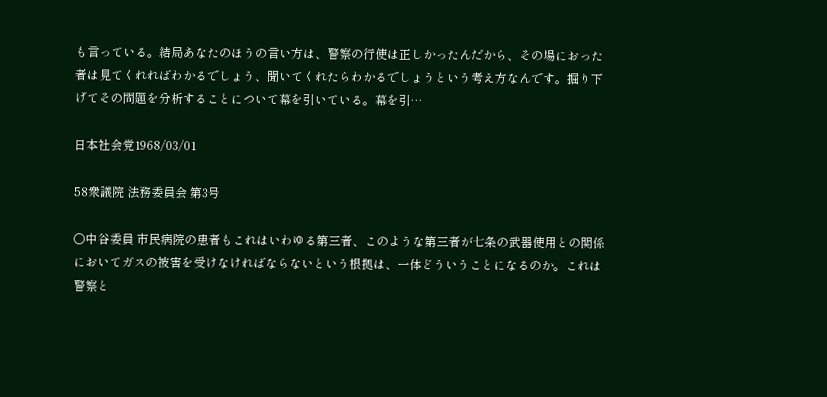も言っている。結局あなたのほうの言い方は、警察の行使は正しかったんだから、その場におった者は見てくれればわかるでしょう、聞いてくれたらわかるでしょうという考え方なんです。掘り下げてその問題を分析することについて幕を引いている。幕を引…

日本社会党1968/03/01

58衆議院 法務委員会 第3号

○中谷委員 市民病院の患者もこれはいわゆる第三者、このような第三者が七条の武器使用との関係においてガスの被害を受けなければならないという根拠は、一体どういうことになるのか。これは警察と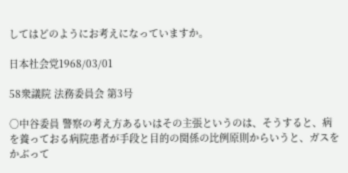してはどのようにお考えになっていますか。

日本社会党1968/03/01

58衆議院 法務委員会 第3号

○中谷委員 警察の考え方あるいはその主張というのは、そうすると、病を養っておる病院患者が手段と目的の関係の比例原則からいうと、ガスをかぶって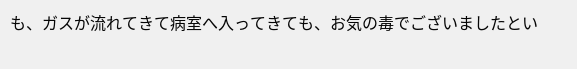も、ガスが流れてきて病室へ入ってきても、お気の毒でございましたとい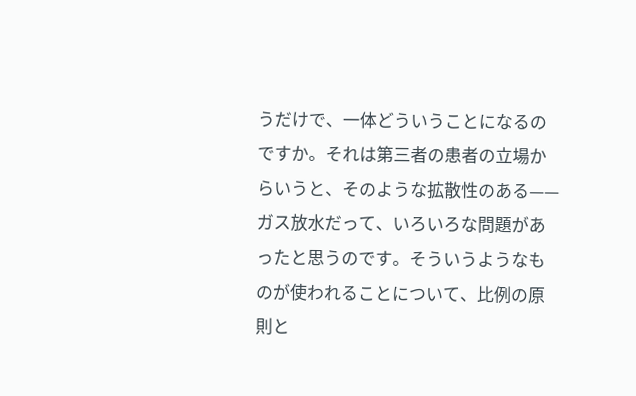うだけで、一体どういうことになるのですか。それは第三者の患者の立場からいうと、そのような拡散性のある——ガス放水だって、いろいろな問題があったと思うのです。そういうようなものが使われることについて、比例の原則と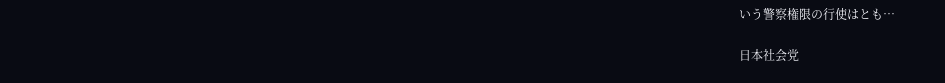いう警察権限の行使はとも…

日本社会党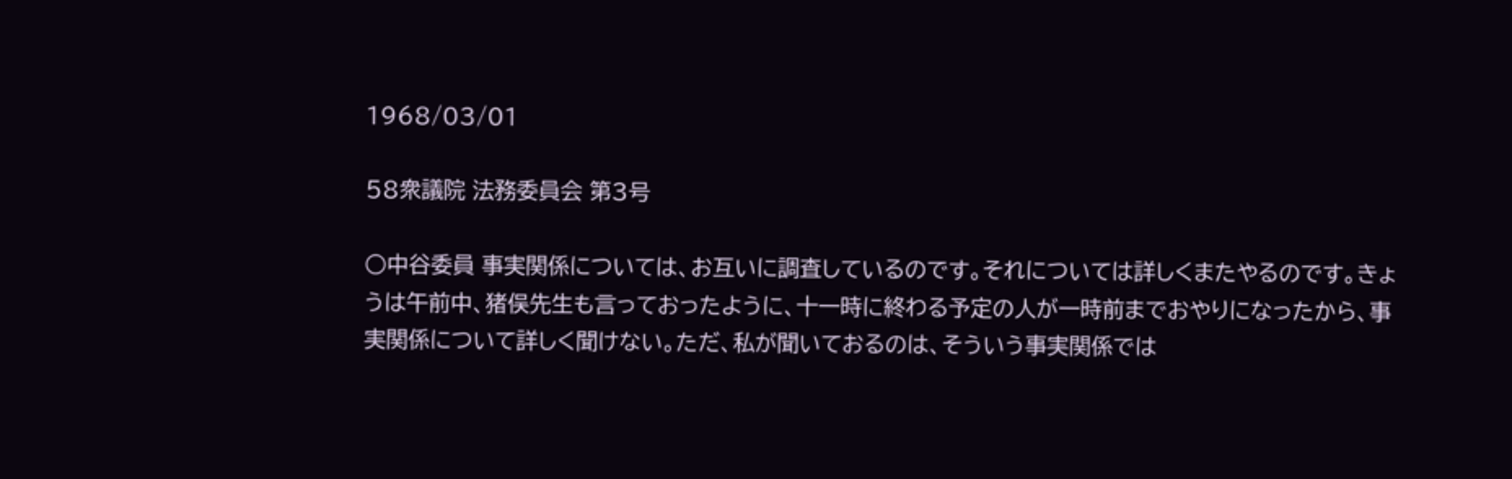1968/03/01

58衆議院 法務委員会 第3号

○中谷委員 事実関係については、お互いに調査しているのです。それについては詳しくまたやるのです。きょうは午前中、猪俣先生も言っておったように、十一時に終わる予定の人が一時前までおやりになったから、事実関係について詳しく聞けない。ただ、私が聞いておるのは、そういう事実関係では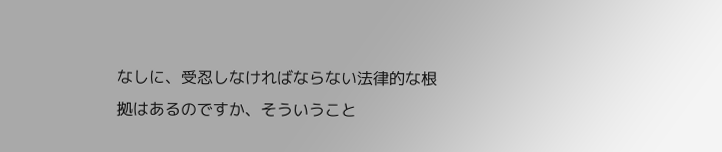なしに、受忍しなければならない法律的な根拠はあるのですか、そういうこと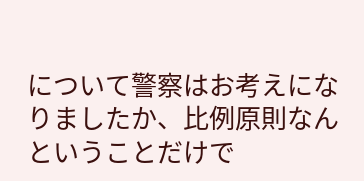について警察はお考えになりましたか、比例原則なんということだけで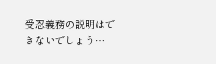受忍義務の説明はできないでしょう…